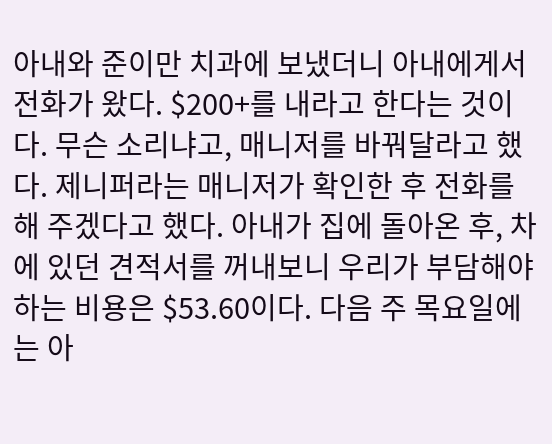아내와 준이만 치과에 보냈더니 아내에게서 전화가 왔다. $200+를 내라고 한다는 것이다. 무슨 소리냐고, 매니저를 바꿔달라고 했다. 제니퍼라는 매니저가 확인한 후 전화를 해 주겠다고 했다. 아내가 집에 돌아온 후, 차에 있던 견적서를 꺼내보니 우리가 부담해야 하는 비용은 $53.60이다. 다음 주 목요일에는 아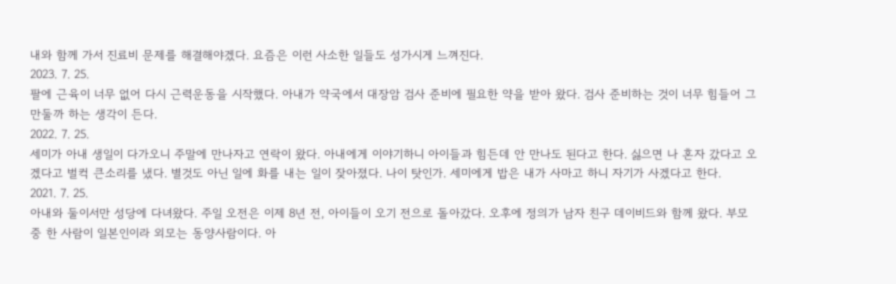내와 함께 가서 진료비 문제를 해결해야겠다. 요즘은 이런 사소한 일들도 성가시게 느껴진다.
2023. 7. 25.
팔에 근육이 너무 없어 다시 근력운동을 시작했다. 아내가 약국에서 대장암 검사 준비에 필요한 약을 받아 왔다. 검사 준비하는 것이 너무 힘들어 그만둘까 하는 생각이 든다.
2022. 7. 25.
세미가 아내 생일이 다가오니 주말에 만나자고 연락이 왔다. 아내에게 이야기하니 아이들과 힘든데 안 만나도 된다고 한다. 싫으면 나 혼자 갔다고 오겠다고 벌컥 큰소리를 냈다. 별것도 아닌 일에 화를 내는 일이 잦아졌다. 나이 탓인가. 세미에게 밥은 내가 사마고 하니 자기가 사겠다고 한다.
2021. 7. 25.
아내와 둘이서만 성당에 다녀왔다. 주일 오전은 이제 8년 전, 아이들이 오기 전으로 돌아갔다. 오후에 정의가 남자 친구 데이비드와 함께 왔다. 부모 중 한 사람이 일본인이라 외모는 동양사람이다. 아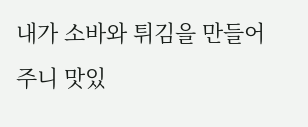내가 소바와 튀김을 만들어 주니 맛있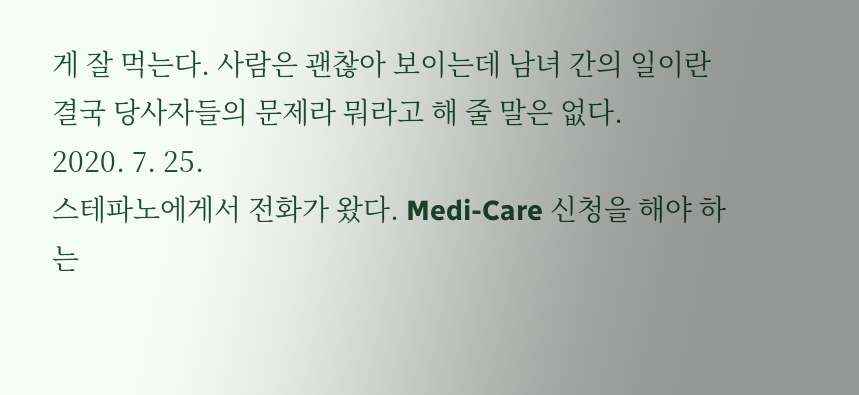게 잘 먹는다. 사람은 괜찮아 보이는데 남녀 간의 일이란 결국 당사자들의 문제라 뭐라고 해 줄 말은 없다.
2020. 7. 25.
스테파노에게서 전화가 왔다. Medi-Care 신청을 해야 하는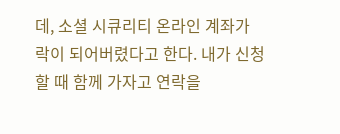데, 소셜 시큐리티 온라인 계좌가 락이 되어버렸다고 한다. 내가 신청할 때 함께 가자고 연락을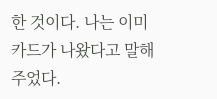한 것이다. 나는 이미 카드가 나왔다고 말해 주었다.